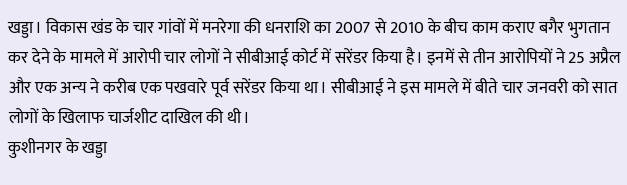खड्डा। विकास खंड के चार गांवों में मनरेगा की धनराशि का 2007 से 2010 के बीच काम कराए बगैर भुगतान कर देने के मामले में आरोपी चार लोगों ने सीबीआई कोर्ट में सरेंडर किया है। इनमें से तीन आरोपियों ने 25 अप्रैल और एक अन्य ने करीब एक पखवारे पूर्व सरेंडर किया था। सीबीआई ने इस मामले में बीते चार जनवरी को सात लोगों के खिलाफ चार्जशीट दाखिल की थी।
कुशीनगर के खड्डा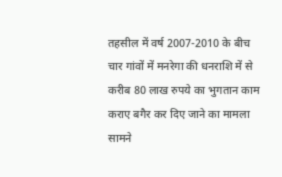तहसील में वर्ष 2007-2010 के बीच चार गांवों में मनरेगा की धनराशि में से करीब 80 लाख रुपये का भुगतान काम कराए बगैर कर दिए जाने का मामला सामने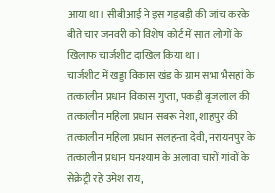आया था। सीबीआई ने इस गड़बड़ी की जांच करके बीते चार जनवरी को विशेष कोर्ट में सात लोगों के खिलाफ चार्जशीट दाखिल किया था।
चार्जशीट में खड्डा विकास खंड के ग्राम सभा भैसहां के तत्कालीन प्रधान विकास गुप्ता, पकड़ी बृजलाल की तत्कालीन महिला प्रधान सबरू नेशा, शाहपुर की तत्कालीन महिला प्रधान सलहन्ता देवी, नरायनपुर के तत्कालीन प्रधान घनश्याम के अलावा चारों गांवों के सेक्रेट्री रहे उमेश राय,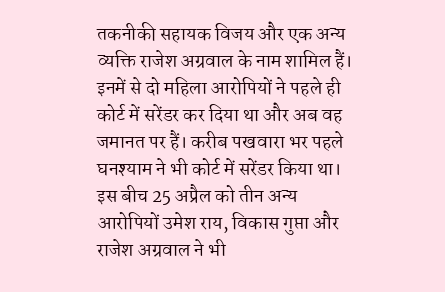तकनीकी सहायक विजय और एक अन्य व्यक्ति राजेश अग्रवाल के नाम शामिल हैं।
इनमें से दो महिला आरोपियों ने पहले ही कोर्ट में सरेंडर कर दिया था और अब वह जमानत पर हैं। करीब पखवारा भर पहले घनश्याम ने भी कोर्ट में सरेंडर किया था। इस बीच 25 अप्रैल को तीन अन्य आरोपियों उमेश राय, विकास गुप्ता और राजेश अग्रवाल ने भी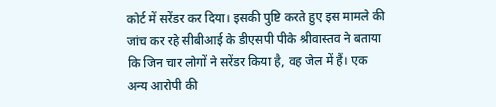कोर्ट में सरेंडर कर दिया। इसकी पुष्टि करते हुए इस मामले की जांच कर रहे सीबीआई के डीएसपी पीके श्रीवास्तव ने बताया कि जिन चार लोगों ने सरेंडर किया है, वह जेल में हैं। एक अन्य आरोपी की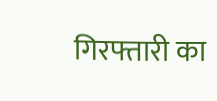गिरफ्तारी का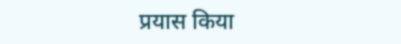प्रयास किया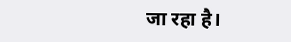जा रहा है।